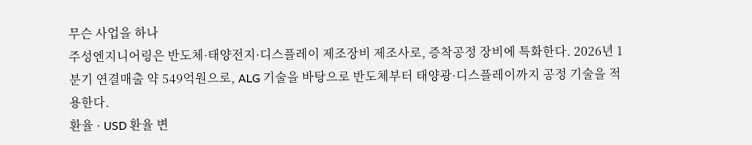무슨 사업을 하나
주성엔지니어링은 반도체·태양전지·디스플레이 제조장비 제조사로, 증착공정 장비에 특화한다. 2026년 1분기 연결매출 약 549억원으로, ALG 기술을 바탕으로 반도체부터 태양광·디스플레이까지 공정 기술을 적용한다.
환율 · USD 환율 변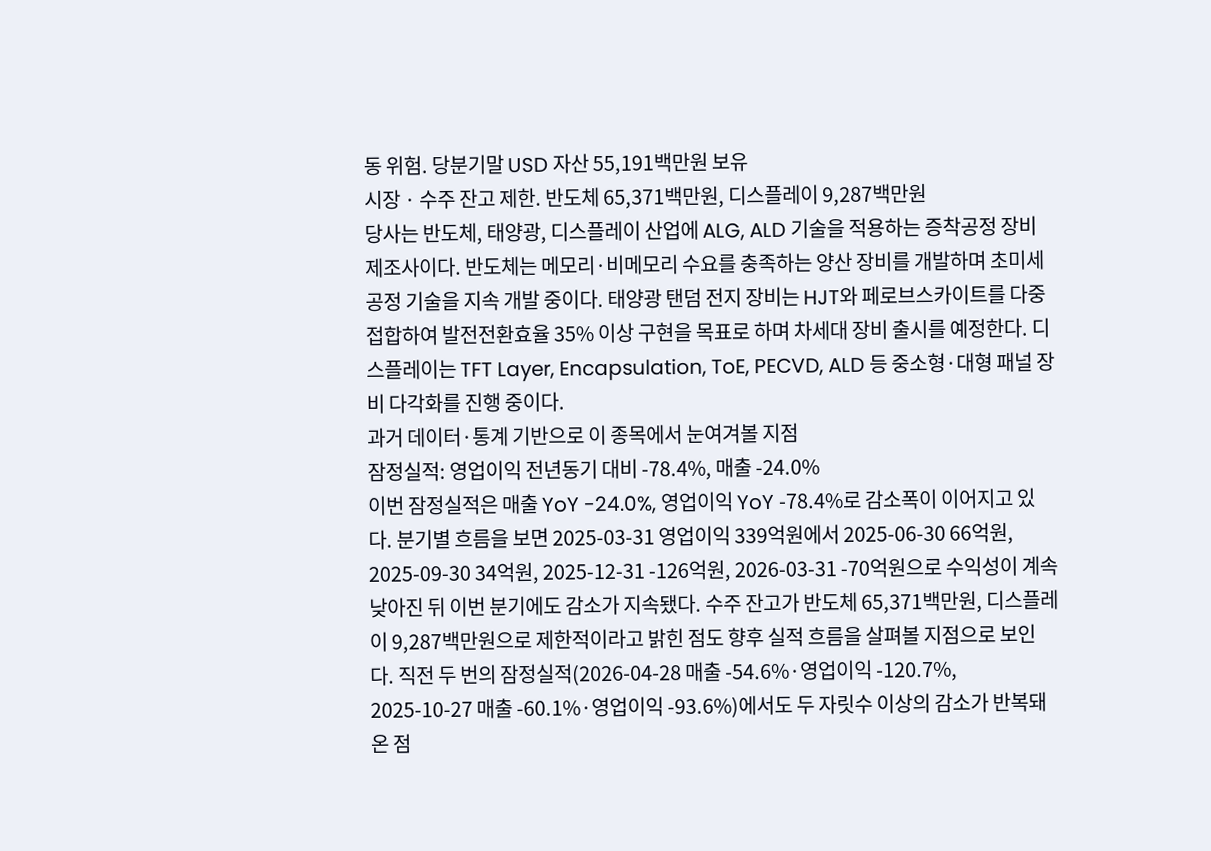동 위험. 당분기말 USD 자산 55,191백만원 보유
시장 · 수주 잔고 제한. 반도체 65,371백만원, 디스플레이 9,287백만원
당사는 반도체, 태양광, 디스플레이 산업에 ALG, ALD 기술을 적용하는 증착공정 장비 제조사이다. 반도체는 메모리·비메모리 수요를 충족하는 양산 장비를 개발하며 초미세공정 기술을 지속 개발 중이다. 태양광 탠덤 전지 장비는 HJT와 페로브스카이트를 다중접합하여 발전전환효율 35% 이상 구현을 목표로 하며 차세대 장비 출시를 예정한다. 디스플레이는 TFT Layer, Encapsulation, ToE, PECVD, ALD 등 중소형·대형 패널 장비 다각화를 진행 중이다.
과거 데이터·통계 기반으로 이 종목에서 눈여겨볼 지점
잠정실적: 영업이익 전년동기 대비 -78.4%, 매출 -24.0%
이번 잠정실적은 매출 YoY -24.0%, 영업이익 YoY -78.4%로 감소폭이 이어지고 있다. 분기별 흐름을 보면 2025-03-31 영업이익 339억원에서 2025-06-30 66억원, 2025-09-30 34억원, 2025-12-31 -126억원, 2026-03-31 -70억원으로 수익성이 계속 낮아진 뒤 이번 분기에도 감소가 지속됐다. 수주 잔고가 반도체 65,371백만원, 디스플레이 9,287백만원으로 제한적이라고 밝힌 점도 향후 실적 흐름을 살펴볼 지점으로 보인다. 직전 두 번의 잠정실적(2026-04-28 매출 -54.6%·영업이익 -120.7%, 2025-10-27 매출 -60.1%·영업이익 -93.6%)에서도 두 자릿수 이상의 감소가 반복돼 온 점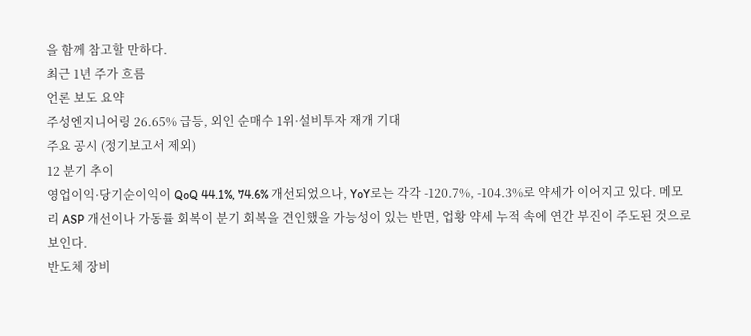을 함께 참고할 만하다.
최근 1년 주가 흐름
언론 보도 요약
주성엔지니어링 26.65% 급등, 외인 순매수 1위·설비투자 재개 기대
주요 공시 (정기보고서 제외)
12 분기 추이
영업이익·당기순이익이 QoQ 44.1%, 74.6% 개선되었으나, YoY로는 각각 -120.7%, -104.3%로 약세가 이어지고 있다. 메모리 ASP 개선이나 가동률 회복이 분기 회복을 견인했을 가능성이 있는 반면, 업황 약세 누적 속에 연간 부진이 주도된 것으로 보인다.
반도체 장비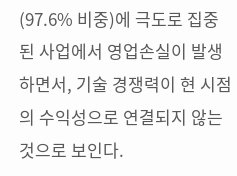(97.6% 비중)에 극도로 집중된 사업에서 영업손실이 발생하면서, 기술 경쟁력이 현 시점의 수익성으로 연결되지 않는 것으로 보인다.